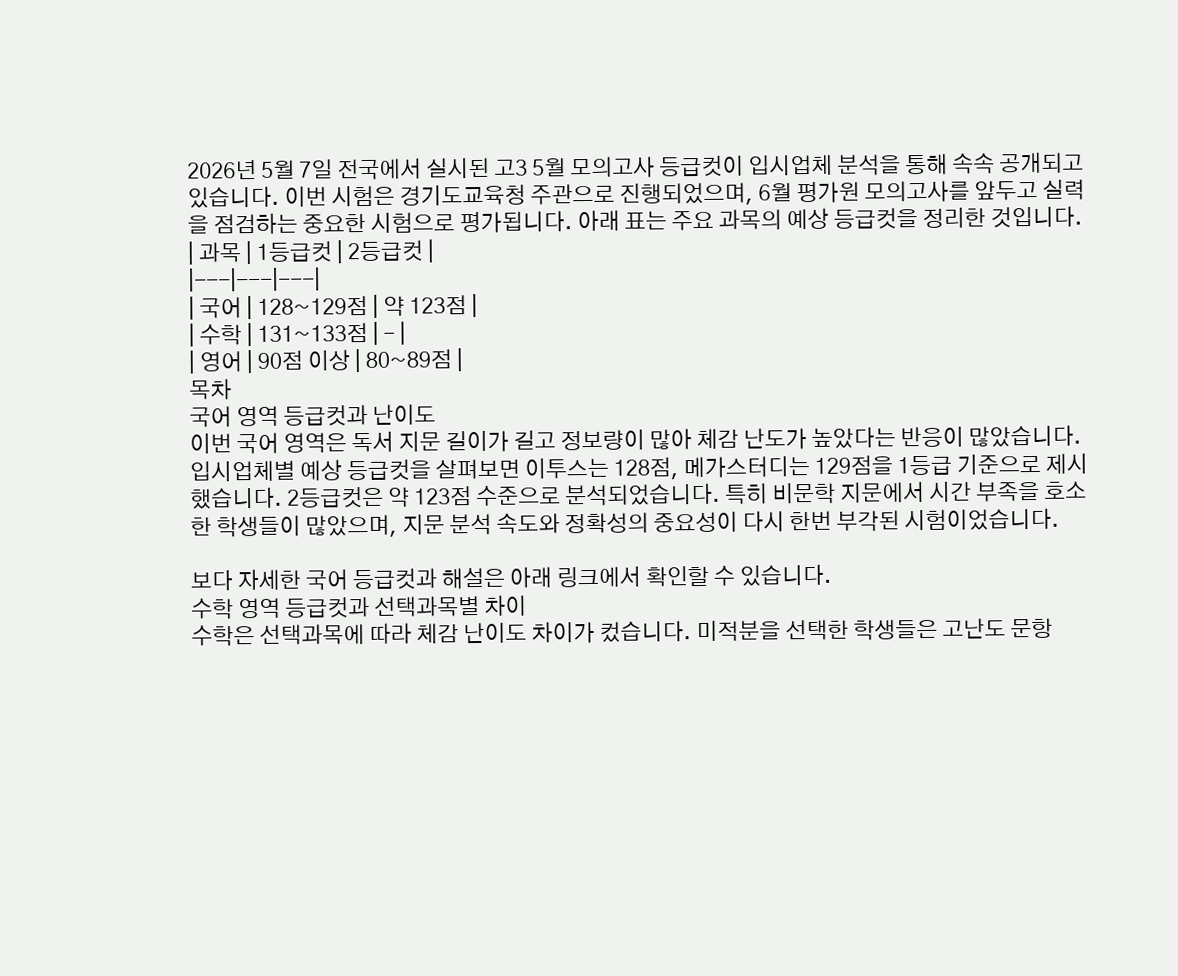2026년 5월 7일 전국에서 실시된 고3 5월 모의고사 등급컷이 입시업체 분석을 통해 속속 공개되고 있습니다. 이번 시험은 경기도교육청 주관으로 진행되었으며, 6월 평가원 모의고사를 앞두고 실력을 점검하는 중요한 시험으로 평가됩니다. 아래 표는 주요 과목의 예상 등급컷을 정리한 것입니다.
| 과목 | 1등급컷 | 2등급컷 |
|---|---|---|
| 국어 | 128~129점 | 약 123점 |
| 수학 | 131~133점 | – |
| 영어 | 90점 이상 | 80~89점 |
목차
국어 영역 등급컷과 난이도
이번 국어 영역은 독서 지문 길이가 길고 정보량이 많아 체감 난도가 높았다는 반응이 많았습니다. 입시업체별 예상 등급컷을 살펴보면 이투스는 128점, 메가스터디는 129점을 1등급 기준으로 제시했습니다. 2등급컷은 약 123점 수준으로 분석되었습니다. 특히 비문학 지문에서 시간 부족을 호소한 학생들이 많았으며, 지문 분석 속도와 정확성의 중요성이 다시 한번 부각된 시험이었습니다.

보다 자세한 국어 등급컷과 해설은 아래 링크에서 확인할 수 있습니다.
수학 영역 등급컷과 선택과목별 차이
수학은 선택과목에 따라 체감 난이도 차이가 컸습니다. 미적분을 선택한 학생들은 고난도 문항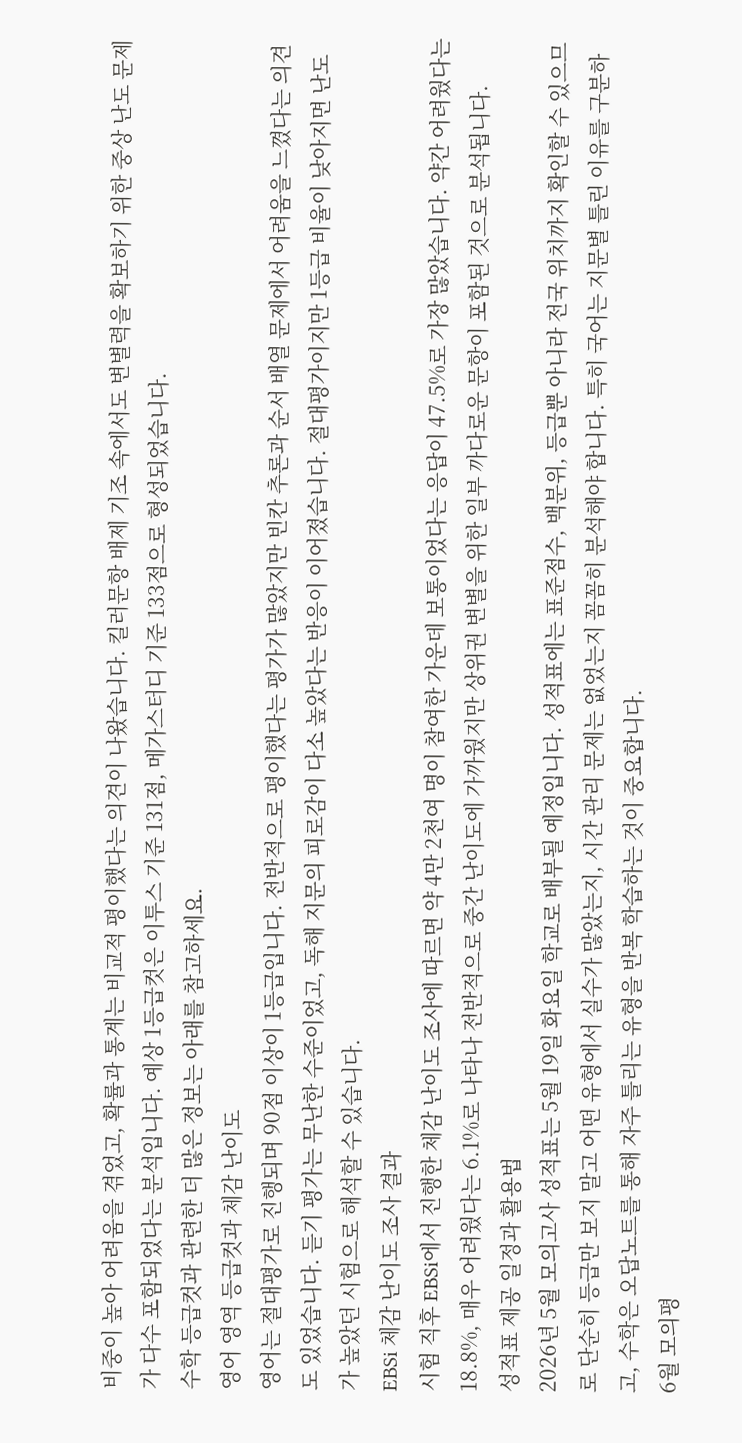비중이 높아 어려움을 겪었고, 확률과 통계는 비교적 평이했다는 의견이 나왔습니다. 킬러문항 배제 기조 속에서도 변별력을 확보하기 위한 중상 난도 문제가 다수 포함되었다는 분석입니다. 예상 1등급컷은 이투스 기준 131점, 메가스터디 기준 133점으로 형성되었습니다.
수학 등급컷과 관련한 더 많은 정보는 아래를 참고하세요.
영어 영역 등급컷과 체감 난이도
영어는 절대평가로 진행되며 90점 이상이 1등급입니다. 전반적으로 평이했다는 평가가 많았지만 빈칸 추론과 순서 배열 문제에서 어려움을 느꼈다는 의견도 있었습니다. 듣기 평가는 무난한 수준이었고, 독해 지문의 피로감이 다소 높았다는 반응이 이어졌습니다. 절대평가이지만 1등급 비율이 낮아지면 난도가 높았던 시험으로 해석할 수 있습니다.
EBSi 체감 난이도 조사 결과
시험 직후 EBSi에서 진행한 체감 난이도 조사에 따르면 약 4만 2천여 명이 참여한 가운데 보통이었다는 응답이 47.5%로 가장 많았습니다. 약간 어려웠다는 18.8%, 매우 어려웠다는 6.1%로 나타나 전반적으로 중간 난이도에 가까웠지만 상위권 변별을 위한 일부 까다로운 문항이 포함된 것으로 분석됩니다.
성적표 제공 일정과 활용법
2026년 5월 모의고사 성적표는 5월 19일 화요일 학교로 배부될 예정입니다. 성적표에는 표준점수, 백분위, 등급뿐 아니라 전국 위치까지 확인할 수 있으므로 단순히 등급만 보지 말고 어떤 유형에서 실수가 많았는지, 시간 관리 문제는 없었는지 꼼꼼히 분석해야 합니다. 특히 국어는 지문별 틀린 이유를 구분하고, 수학은 오답노트를 통해 자주 틀리는 유형을 반복 학습하는 것이 중요합니다.
6월 모의평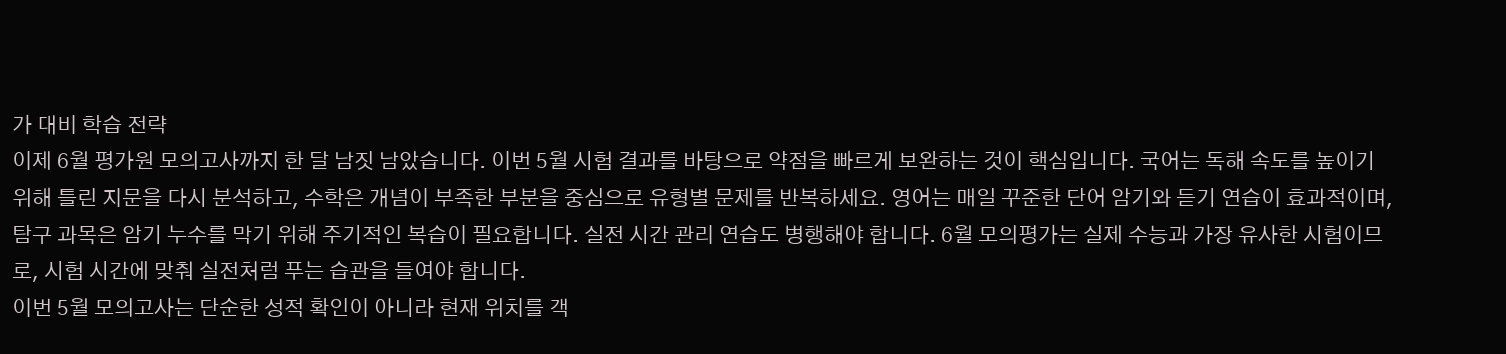가 대비 학습 전략
이제 6월 평가원 모의고사까지 한 달 남짓 남았습니다. 이번 5월 시험 결과를 바탕으로 약점을 빠르게 보완하는 것이 핵심입니다. 국어는 독해 속도를 높이기 위해 틀린 지문을 다시 분석하고, 수학은 개념이 부족한 부분을 중심으로 유형별 문제를 반복하세요. 영어는 매일 꾸준한 단어 암기와 듣기 연습이 효과적이며, 탐구 과목은 암기 누수를 막기 위해 주기적인 복습이 필요합니다. 실전 시간 관리 연습도 병행해야 합니다. 6월 모의평가는 실제 수능과 가장 유사한 시험이므로, 시험 시간에 맞춰 실전처럼 푸는 습관을 들여야 합니다.
이번 5월 모의고사는 단순한 성적 확인이 아니라 현재 위치를 객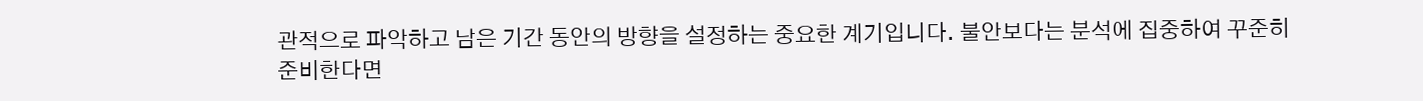관적으로 파악하고 남은 기간 동안의 방향을 설정하는 중요한 계기입니다. 불안보다는 분석에 집중하여 꾸준히 준비한다면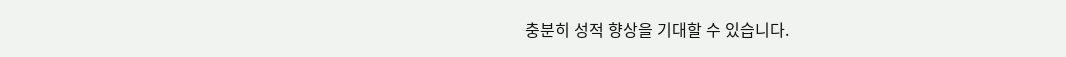충분히 성적 향상을 기대할 수 있습니다.